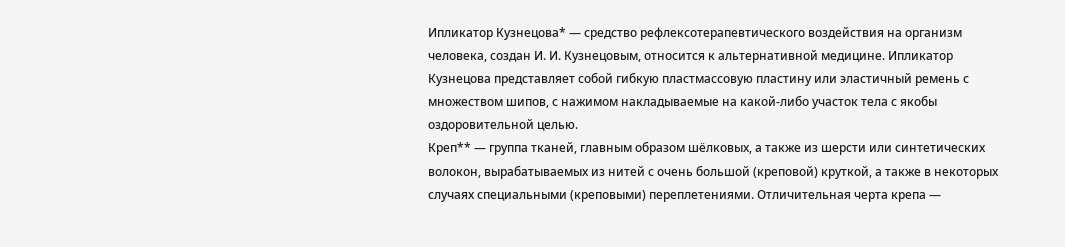Ипликатор Кузнецова* — средство рефлексотерапевтического воздействия на организм человека, создан И. И. Кузнецовым, относится к альтернативной медицине. Ипликатор Кузнецова представляет собой гибкую пластмассовую пластину или эластичный ремень с множеством шипов, с нажимом накладываемые на какой-либо участок тела с якобы оздоровительной целью.
Креп** — группа тканей, главным образом шёлковых, а также из шерсти или синтетических волокон, вырабатываемых из нитей с очень большой (креповой) круткой, а также в некоторых случаях специальными (креповыми) переплетениями. Отличительная черта крепа —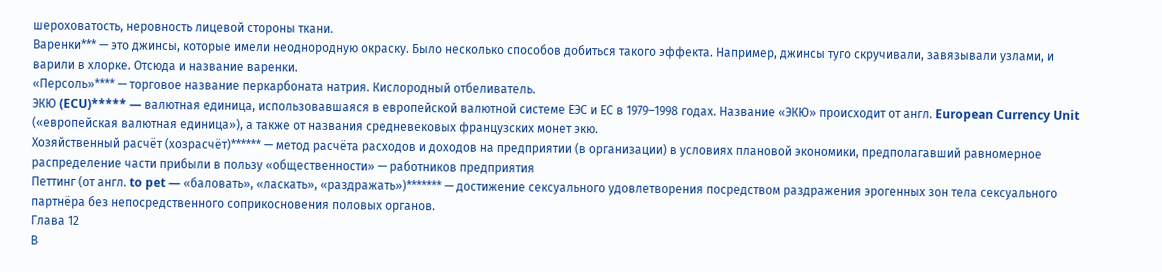шероховатость, неровность лицевой стороны ткани.
Варенки*** — это джинсы, которые имели неоднородную окраску. Было несколько способов добиться такого эффекта. Например, джинсы туго скручивали, завязывали узлами, и варили в хлорке. Отсюда и название варенки.
«Персоль»**** — торговое название перкарбоната натрия. Кислородный отбеливатель.
ЭКЮ (ECU)***** — валютная единица, использовавшаяся в европейской валютной системе ЕЭС и ЕС в 1979–1998 годах. Название «ЭКЮ» происходит от англ. European Currency Unit («европейская валютная единица»), а также от названия средневековых французских монет экю.
Хозяйственный расчёт (хозрасчёт)****** — метод расчёта расходов и доходов на предприятии (в организации) в условиях плановой экономики, предполагавший равномерное распределение части прибыли в пользу «общественности» — работников предприятия
Петтинг (от англ. to pet — «баловать», «ласкать», «раздражать»)******* — достижение сексуального удовлетворения посредством раздражения эрогенных зон тела сексуального партнёра без непосредственного соприкосновения половых органов.
Глава 12
В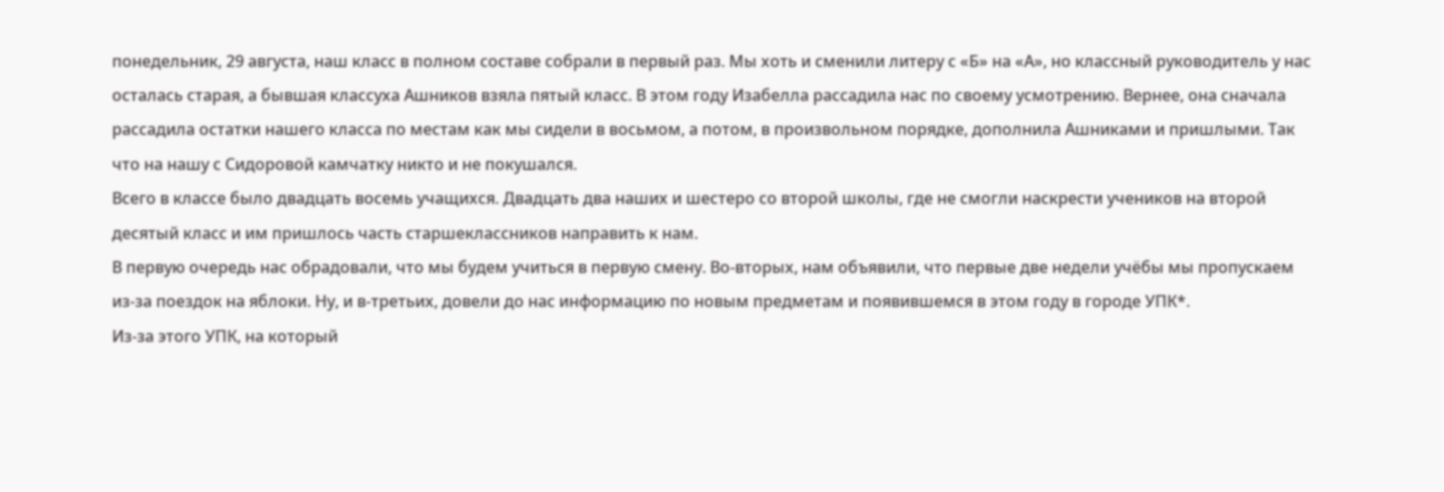понедельник, 29 августа, наш класс в полном составе собрали в первый раз. Мы хоть и сменили литеру с «Б» на «А», но классный руководитель у нас осталась старая, а бывшая классуха Ашников взяла пятый класс. В этом году Изабелла рассадила нас по своему усмотрению. Вернее, она сначала рассадила остатки нашего класса по местам как мы сидели в восьмом, а потом, в произвольном порядке, дополнила Ашниками и пришлыми. Так что на нашу с Сидоровой камчатку никто и не покушался.
Всего в классе было двадцать восемь учащихся. Двадцать два наших и шестеро со второй школы, где не смогли наскрести учеников на второй десятый класс и им пришлось часть старшеклассников направить к нам.
В первую очередь нас обрадовали, что мы будем учиться в первую смену. Во-вторых, нам объявили, что первые две недели учёбы мы пропускаем из-за поездок на яблоки. Ну, и в-третьих, довели до нас информацию по новым предметам и появившемся в этом году в городе УПК*.
Из-за этого УПК, на который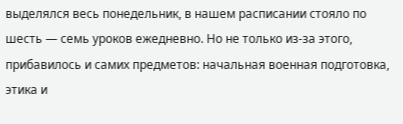выделялся весь понедельник, в нашем расписании стояло по шесть — семь уроков ежедневно. Но не только из-за этого, прибавилось и самих предметов: начальная военная подготовка, этика и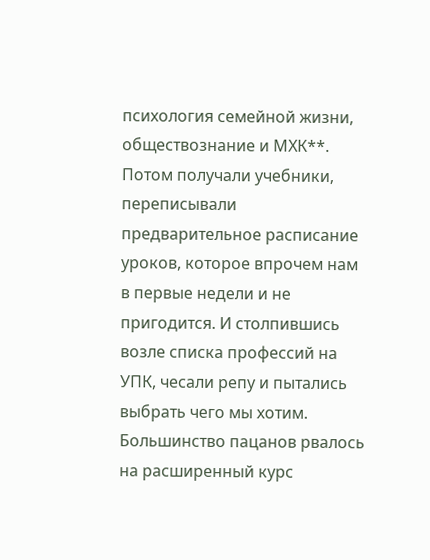психология семейной жизни, обществознание и МХК**.
Потом получали учебники, переписывали предварительное расписание уроков, которое впрочем нам в первые недели и не пригодится. И столпившись возле списка профессий на УПК, чесали репу и пытались выбрать чего мы хотим. Большинство пацанов рвалось на расширенный курс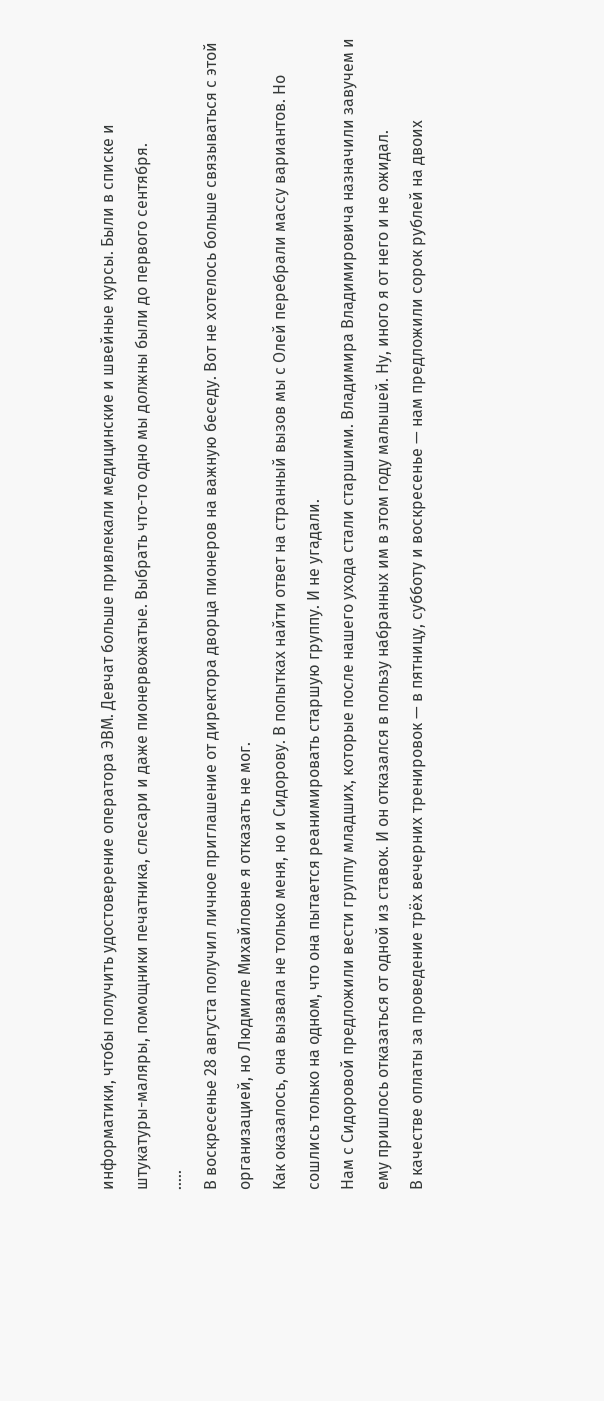информатики, чтобы получить удостоверение оператора ЭВМ. Девчат больше привлекали медицинские и швейные курсы. Были в списке и штукатуры-маляры, помощники печатника, слесари и даже пионервожатые. Выбрать что-то одно мы должны были до первого сентября.
…..
В воскресенье 28 августа получил личное приглашение от директора дворца пионеров на важную беседу. Вот не хотелось больше связываться с этой организацией, но Людмиле Михайловне я отказать не мог.
Как оказалось, она вызвала не только меня, но и Сидорову. В попытках найти ответ на странный вызов мы с Олей перебрали массу вариантов. Но сошлись только на одном, что она пытается реанимировать старшую группу. И не угадали.
Нам с Сидоровой предложили вести группу младших, которые после нашего ухода стали старшими. Владимира Владимировича назначили завучем и ему пришлось отказаться от одной из ставок. И он отказался в пользу набранных им в этом году малышей. Ну, иного я от него и не ожидал.
В качестве оплаты за проведение трёх вечерних тренировок — в пятницу, субботу и воскресенье — нам предложили сорок рублей на двоих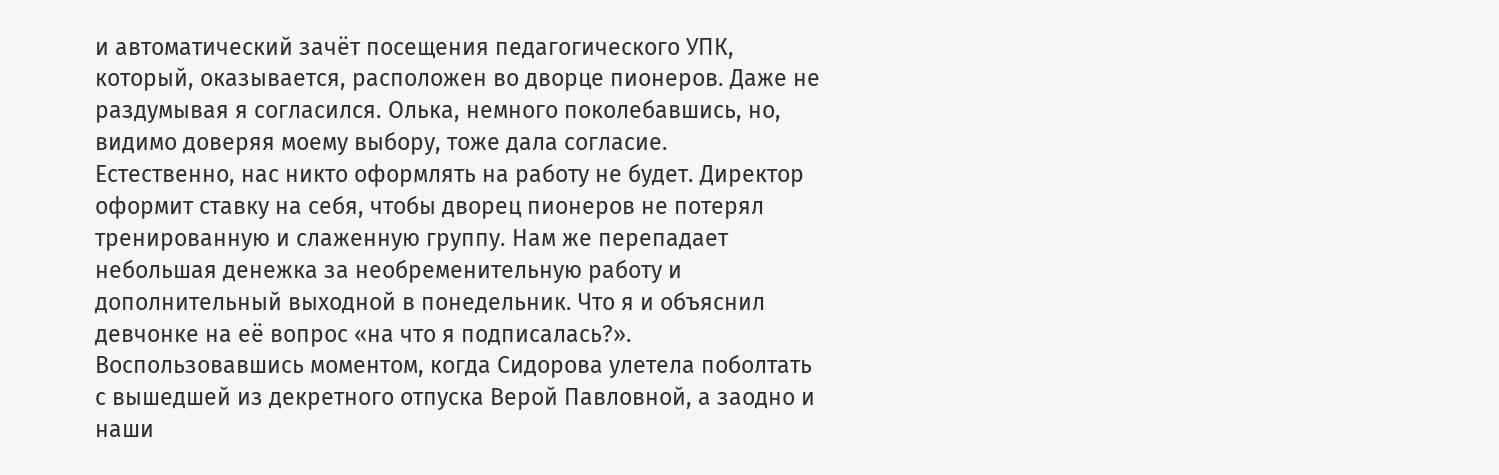и автоматический зачёт посещения педагогического УПК, который, оказывается, расположен во дворце пионеров. Даже не раздумывая я согласился. Олька, немного поколебавшись, но, видимо доверяя моему выбору, тоже дала согласие.
Естественно, нас никто оформлять на работу не будет. Директор оформит ставку на себя, чтобы дворец пионеров не потерял тренированную и слаженную группу. Нам же перепадает небольшая денежка за необременительную работу и дополнительный выходной в понедельник. Что я и объяснил девчонке на её вопрос «на что я подписалась?».
Воспользовавшись моментом, когда Сидорова улетела поболтать с вышедшей из декретного отпуска Верой Павловной, а заодно и наши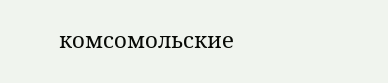комсомольские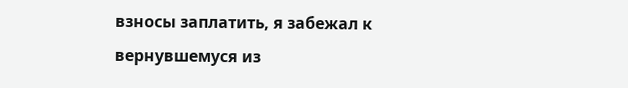взносы заплатить, я забежал к вернувшемуся из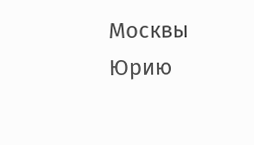Москвы Юрию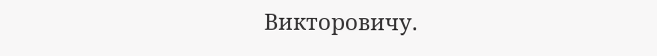Викторовичу.